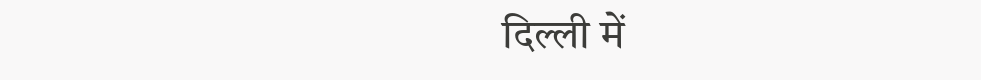दिल्ली में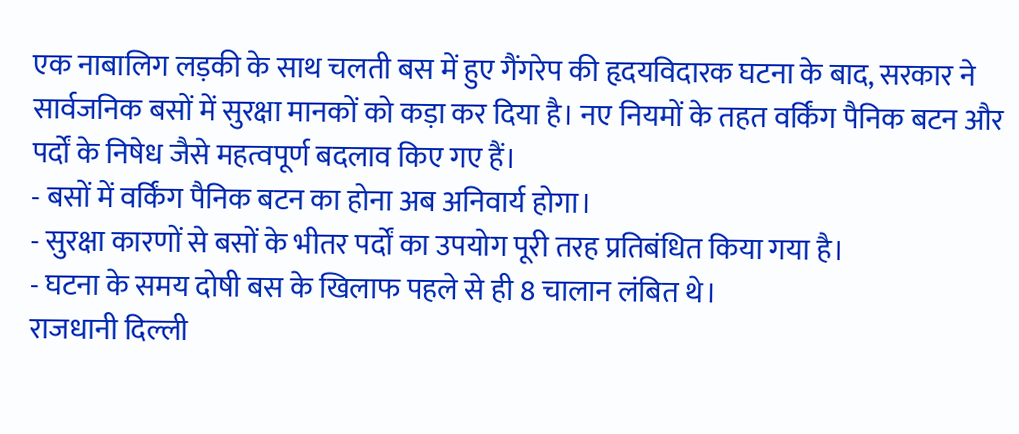एक नाबालिग लड़की के साथ चलती बस में हुए गैंगरेप की हृदयविदारक घटना के बाद, सरकार ने सार्वजनिक बसों में सुरक्षा मानकों को कड़ा कर दिया है। नए नियमों के तहत वर्किंग पैनिक बटन और पर्दों के निषेध जैसे महत्वपूर्ण बदलाव किए गए हैं।
- बसों में वर्किंग पैनिक बटन का होना अब अनिवार्य होगा।
- सुरक्षा कारणों से बसों के भीतर पर्दों का उपयोग पूरी तरह प्रतिबंधित किया गया है।
- घटना के समय दोषी बस के खिलाफ पहले से ही 8 चालान लंबित थे।
राजधानी दिल्ली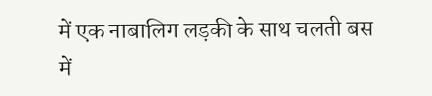में एक नाबालिग लड़की के साथ चलती बस में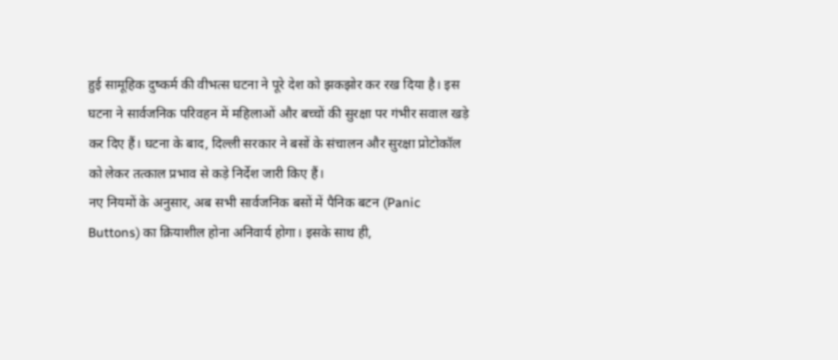हुई सामूहिक दुष्कर्म की वीभत्स घटना ने पूरे देश को झकझोर कर रख दिया है। इस घटना ने सार्वजनिक परिवहन में महिलाओं और बच्चों की सुरक्षा पर गंभीर सवाल खड़े कर दिए हैं। घटना के बाद, दिल्ली सरकार ने बसों के संचालन और सुरक्षा प्रोटोकॉल को लेकर तत्काल प्रभाव से कड़े निर्देश जारी किए हैं।
नए नियमों के अनुसार, अब सभी सार्वजनिक बसों में पैनिक बटन (Panic Buttons) का क्रियाशील होना अनिवार्य होगा। इसके साथ ही,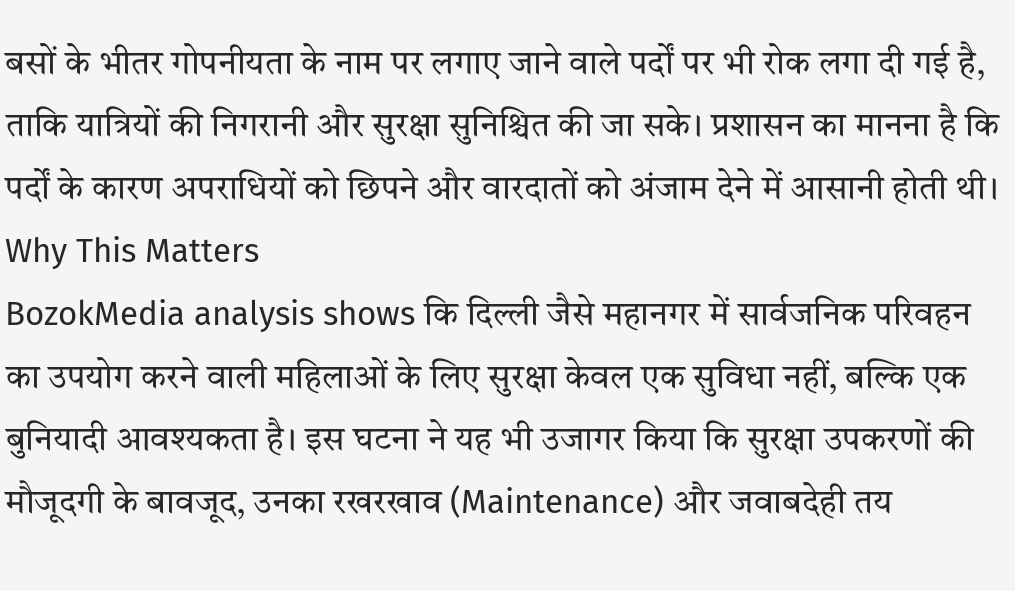बसों के भीतर गोपनीयता के नाम पर लगाए जाने वाले पर्दों पर भी रोक लगा दी गई है, ताकि यात्रियों की निगरानी और सुरक्षा सुनिश्चित की जा सके। प्रशासन का मानना है कि पर्दों के कारण अपराधियों को छिपने और वारदातों को अंजाम देने में आसानी होती थी।
Why This Matters
BozokMedia analysis shows कि दिल्ली जैसे महानगर में सार्वजनिक परिवहन का उपयोग करने वाली महिलाओं के लिए सुरक्षा केवल एक सुविधा नहीं, बल्कि एक बुनियादी आवश्यकता है। इस घटना ने यह भी उजागर किया कि सुरक्षा उपकरणों की मौजूदगी के बावजूद, उनका रखरखाव (Maintenance) और जवाबदेही तय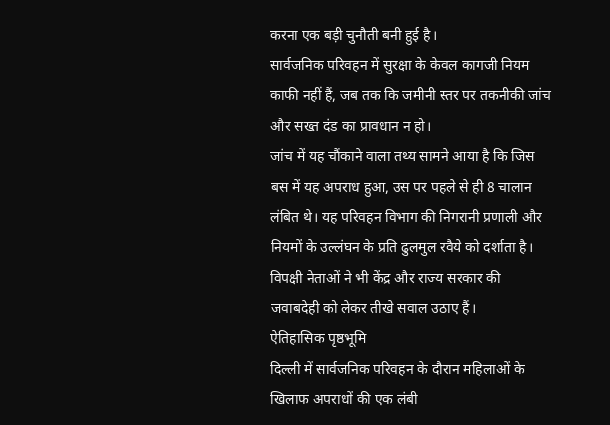करना एक बड़ी चुनौती बनी हुई है।
सार्वजनिक परिवहन में सुरक्षा के केवल कागजी नियम काफी नहीं हैं, जब तक कि जमीनी स्तर पर तकनीकी जांच और सख्त दंड का प्रावधान न हो।
जांच में यह चौंकाने वाला तथ्य सामने आया है कि जिस बस में यह अपराध हुआ, उस पर पहले से ही 8 चालान लंबित थे। यह परिवहन विभाग की निगरानी प्रणाली और नियमों के उल्लंघन के प्रति ढुलमुल रवैये को दर्शाता है। विपक्षी नेताओं ने भी केंद्र और राज्य सरकार की जवाबदेही को लेकर तीखे सवाल उठाए हैं।
ऐतिहासिक पृष्ठभूमि
दिल्ली में सार्वजनिक परिवहन के दौरान महिलाओं के खिलाफ अपराधों की एक लंबी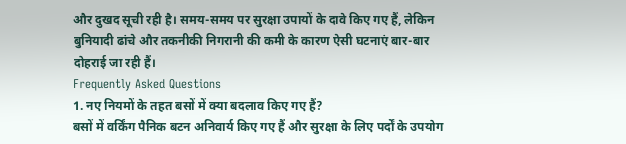और दुखद सूची रही है। समय-समय पर सुरक्षा उपायों के दावे किए गए हैं, लेकिन बुनियादी ढांचे और तकनीकी निगरानी की कमी के कारण ऐसी घटनाएं बार-बार दोहराई जा रही हैं।
Frequently Asked Questions
1. नए नियमों के तहत बसों में क्या बदलाव किए गए हैं?
बसों में वर्किंग पैनिक बटन अनिवार्य किए गए हैं और सुरक्षा के लिए पर्दों के उपयोग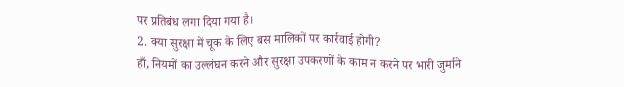पर प्रतिबंध लगा दिया गया है।
2. क्या सुरक्षा में चूक के लिए बस मालिकों पर कार्रवाई होगी?
हाँ, नियमों का उल्लंघन करने और सुरक्षा उपकरणों के काम न करने पर भारी जुर्माने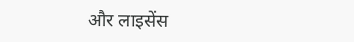और लाइसेंस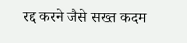रद्द करने जैसे सख्त कदम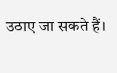उठाए जा सकते हैं।